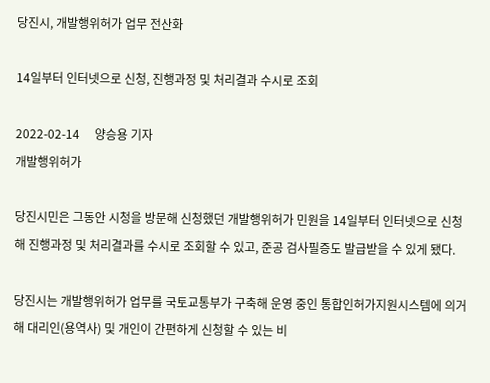당진시, 개발행위허가 업무 전산화

14일부터 인터넷으로 신청, 진행과정 및 처리결과 수시로 조회

2022-02-14     양승용 기자
개발행위허가

당진시민은 그동안 시청을 방문해 신청했던 개발행위허가 민원을 14일부터 인터넷으로 신청해 진행과정 및 처리결과를 수시로 조회할 수 있고, 준공 검사필증도 발급받을 수 있게 됐다.

당진시는 개발행위허가 업무를 국토교통부가 구축해 운영 중인 통합인허가지원시스템에 의거해 대리인(용역사) 및 개인이 간편하게 신청할 수 있는 비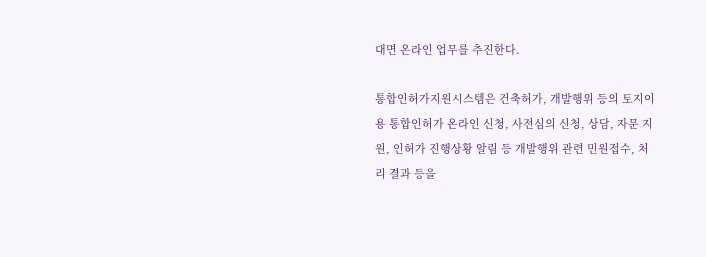대면 온라인 업무를 추진한다.

통합인허가지원시스템은 건축허가, 개발행위 등의 토지이용 통합인허가 온라인 신청, 사전심의 신청, 상담, 자문 지원, 인허가 진행상황 알림 등 개발행위 관련 민원접수, 처리 결과 등을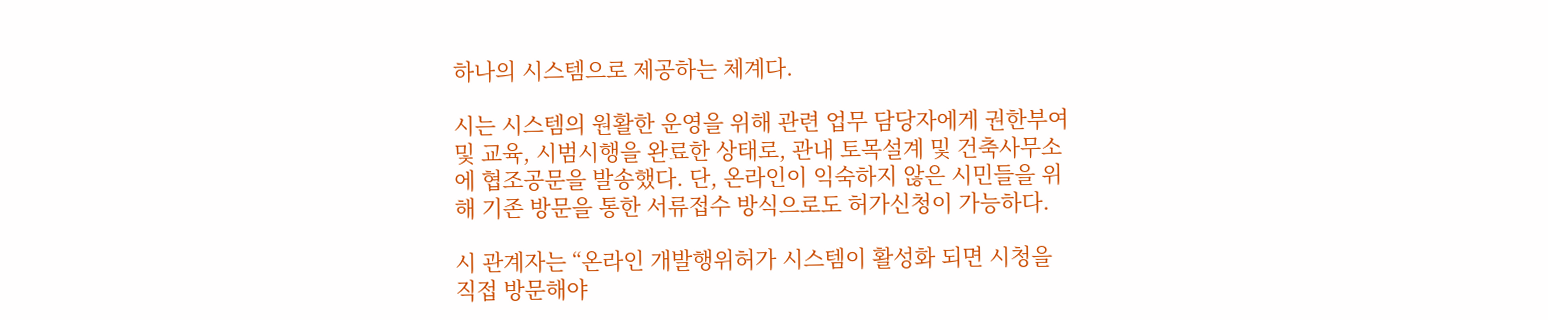하나의 시스템으로 제공하는 체계다.

시는 시스템의 원활한 운영을 위해 관련 업무 담당자에게 권한부여 및 교육, 시범시행을 완료한 상태로, 관내 토목설계 및 건축사무소에 협조공문을 발송했다. 단, 온라인이 익숙하지 않은 시민들을 위해 기존 방문을 통한 서류접수 방식으로도 허가신청이 가능하다.

시 관계자는 “온라인 개발행위허가 시스템이 활성화 되면 시청을 직접 방문해야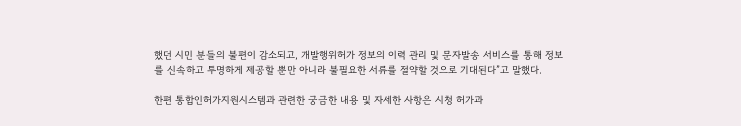했던 시민 분들의 불편이 감소되고, 개발행위허가 정보의 이력 관리 및 문자발송 서비스를 통해 정보를 신속하고 투명하게 제공할 뿐만 아니라 불필요한 서류를 절약할 것으로 기대된다”고 말했다.

한편 통합인허가지원시스템과 관련한 궁금한 내용 및 자세한 사항은 시청 허가과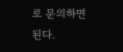로 문의하면 된다.